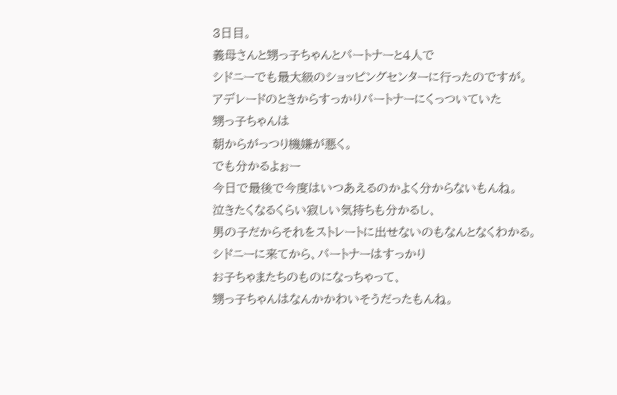3日目。
義母さんと甥っ子ちゃんとパートナーと4人で
シドニーでも最大級のショッピングセンターに行ったのですが。
アデレードのときからすっかりパートナーにくっついていた
甥っ子ちゃんは
朝からがっつり機嫌が悪く。
でも分かるよぉー
今日で最後で今度はいつあえるのかよく分からないもんね。
泣きたくなるくらい寂しい気持ちも分かるし、
男の子だからそれをストレートに出せないのもなんとなくわかる。
シドニーに来てから、パートナーはすっかり
お子ちゃまたちのものになっちゃって、
甥っ子ちゃんはなんかかわいそうだったもんね。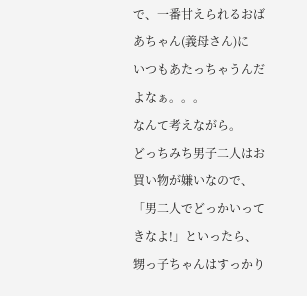で、一番甘えられるおばあちゃん(義母さん)に
いつもあたっちゃうんだよなぁ。。。
なんて考えながら。
どっちみち男子二人はお買い物が嫌いなので、
「男二人でどっかいってきなよ!」といったら、
甥っ子ちゃんはすっかり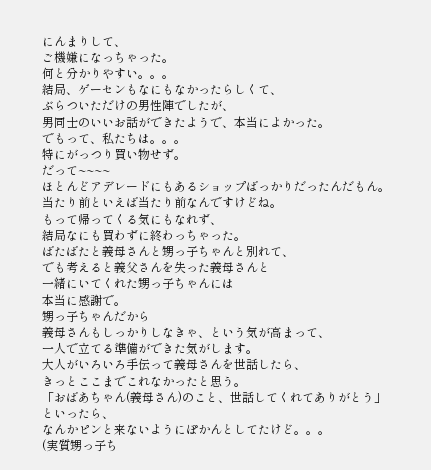にんまりして、
ご機嫌になっちゃった。
何と分かりやすい。。。
結局、ゲーセンもなにもなかったらしくて、
ぶらついただけの男性陣でしたが、
男同士のいいお話ができたようで、本当によかった。
でもって、私たちは。。。
特にがっつり買い物せず。
だって~~~~
ほとんどアデレードにもあるショップばっかりだったんだもん。
当たり前といえば当たり前なんですけどね。
もって帰ってくる気にもなれず、
結局なにも買わずに終わっちゃった。
ばたばたと義母さんと甥っ子ちゃんと別れて、
でも考えると義父さんを失った義母さんと
一緒にいてくれた甥っ子ちゃんには
本当に感謝で。
甥っ子ちゃんだから
義母さんもしっかりしなきゃ、という気が高まって、
一人で立てる準備ができた気がします。
大人がいろいろ手伝って義母さんを世話したら、
きっとここまでこれなかったと思う。
「おばあちゃん(義母さん)のこと、世話してくれてありがとう」
といったら、
なんかピンと来ないようにぽかんとしてたけど。。。
(実質甥っ子ち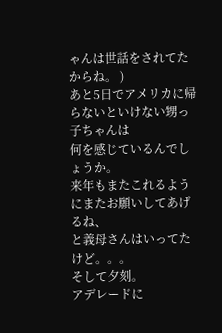ゃんは世話をされてたからね。 )
あと5日でアメリカに帰らないといけない甥っ子ちゃんは
何を感じているんでしょうか。
来年もまたこれるようにまたお願いしてあげるね、
と義母さんはいってたけど。。。
そして夕刻。
アデレードに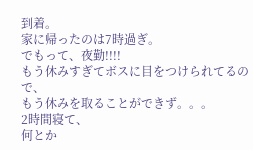到着。
家に帰ったのは7時過ぎ。
でもって、夜勤!!!!
もう休みすぎてボスに目をつけられてるので、
もう休みを取ることができず。。。
2時間寝て、
何とか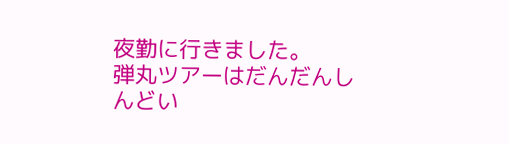夜勤に行きました。
弾丸ツアーはだんだんしんどい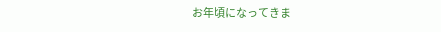お年頃になってきま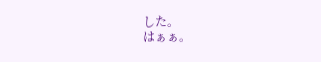した。
はぁぁ。